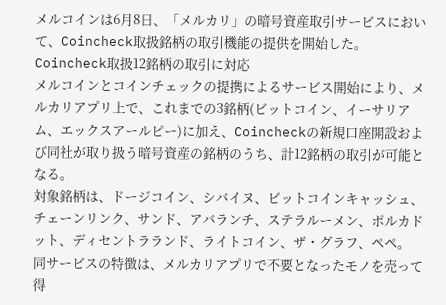メルコインは6月8日、「メルカリ」の暗号資産取引サービスにおいて、Coincheck取扱銘柄の取引機能の提供を開始した。
Coincheck取扱12銘柄の取引に対応
メルコインとコインチェックの提携によるサービス開始により、メルカリアプリ上で、これまでの3銘柄(ビットコイン、イーサリアム、エックスアールピー)に加え、Coincheckの新規口座開設および同社が取り扱う暗号資産の銘柄のうち、計12銘柄の取引が可能となる。
対象銘柄は、ドージコイン、シバイヌ、ビットコインキャッシュ、チェーンリンク、サンド、アバランチ、ステラルーメン、ポルカドット、ディセントラランド、ライトコイン、ザ・グラフ、ペペ。
同サービスの特徴は、メルカリアプリで不要となったモノを売って得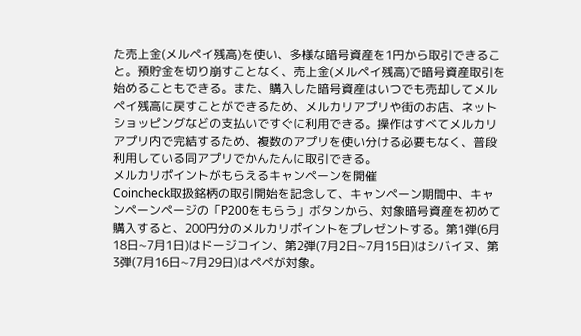た売上金(メルペイ残高)を使い、多様な暗号資産を1円から取引できること。預貯金を切り崩すことなく、売上金(メルペイ残高)で暗号資産取引を始めることもできる。また、購入した暗号資産はいつでも売却してメルペイ残高に戻すことができるため、メルカリアプリや街のお店、ネットショッピングなどの支払いですぐに利用できる。操作はすべてメルカリアプリ内で完結するため、複数のアプリを使い分ける必要もなく、普段利用している同アプリでかんたんに取引できる。
メルカリポイントがもらえるキャンペーンを開催
Coincheck取扱銘柄の取引開始を記念して、キャンペーン期間中、キャンペーンページの「P200をもらう」ボタンから、対象暗号資産を初めて購入すると、200円分のメルカリポイントをプレゼントする。第1弾(6月18日~7月1日)はドージコイン、第2弾(7月2日~7月15日)はシバイヌ、第3弾(7月16日~7月29日)はペペが対象。